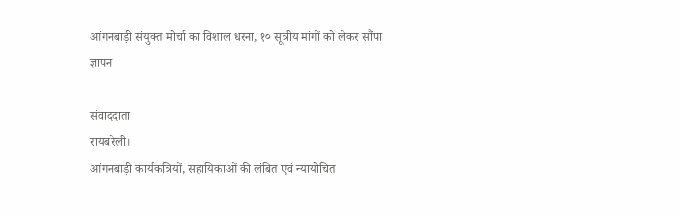आंगनबाड़ी संयुक्त मोर्चा का विशाल धरना, १० सूत्रीय मांगों को लेकर सौंपा ज्ञापन

संवाददाता
रायबरेली।
आंगनबाड़ी कार्यकत्रियों, सहायिकाओं की लंबित एवं न्यायोचित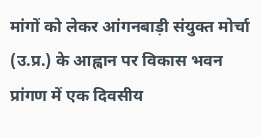मांगों को लेकर आंगनबाड़ी संयुक्त मोर्चा (उ.प्र.) के आह्वान पर विकास भवन प्रांगण में एक दिवसीय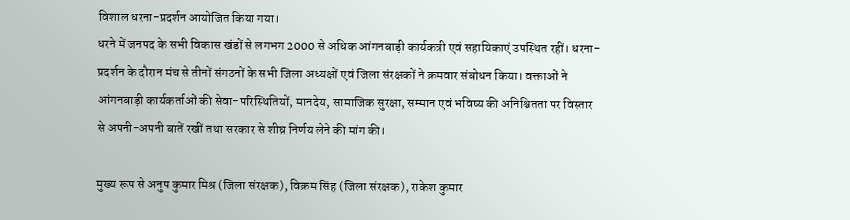विशाल धरना-प्रदर्शन आयोजित किया गया।
धरने में जनपद के सभी विकास खंडों से लगभग 2000 से अधिक आंगनबाड़ी कार्यकत्री एवं सहायिकाएं उपस्थित रहीं। धरना-प्रदर्शन के दौरान मंच से तीनों संगठनों के सभी जिला अध्यक्षों एवं जिला संरक्षकों ने क्रमवार संबोधन किया। वक्ताओं ने आंगनबाड़ी कार्यकर्ताओं की सेवा-परिस्थितियों, मानदेय, सामाजिक सुरक्षा, सम्मान एवं भविष्य की अनिश्चितता पर विस्तार से अपनी-अपनी बातें रखीं तथा सरकार से शीघ्र निर्णय लेने की मांग की।

मुख्य रूप से अनुप कुमार मिश्र (जिला संरक्षक), विक्रम सिंह (जिला संरक्षक), राकेश कुमार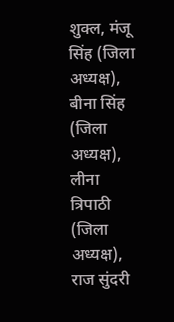शुक्ल, मंजू सिंह (जिला अध्यक्ष), बीना सिंह (जिला अध्यक्ष), लीना त्रिपाठी (जिला अध्यक्ष), राज सुंदरी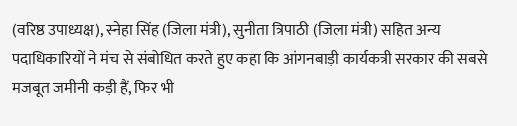(वरिष्ठ उपाध्यक्ष), स्नेहा सिंह (जिला मंत्री), सुनीता त्रिपाठी (जिला मंत्री) सहित अन्य पदाधिकारियों ने मंच से संबोधित करते हुए कहा कि आंगनबाड़ी कार्यकत्री सरकार की सबसे मजबूत जमीनी कड़ी हैं, फिर भी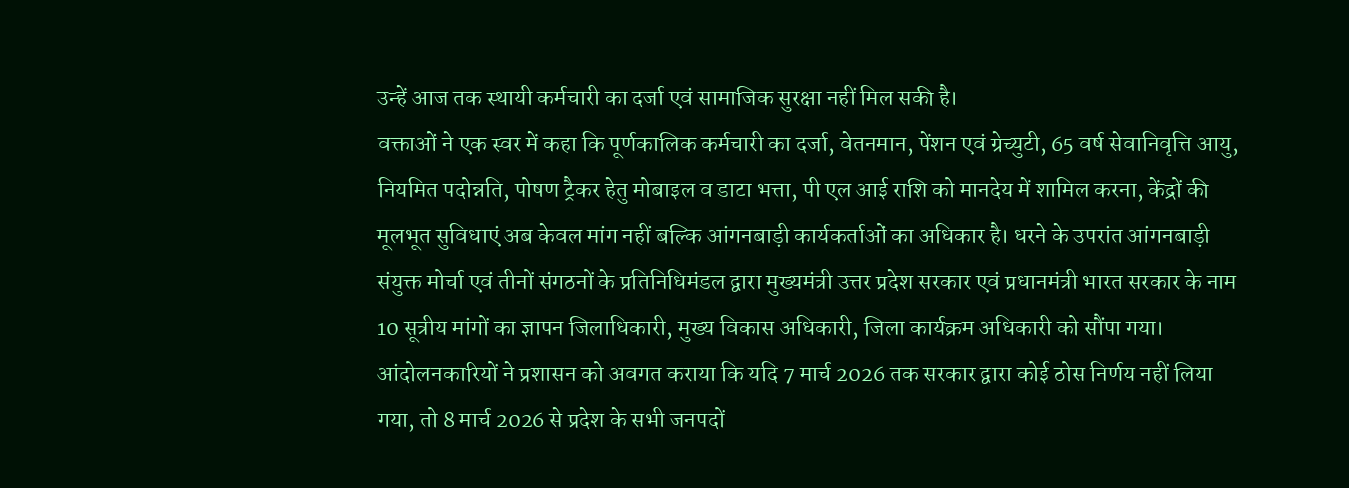उन्हें आज तक स्थायी कर्मचारी का दर्जा एवं सामाजिक सुरक्षा नहीं मिल सकी है।
वक्ताओं ने एक स्वर में कहा कि पूर्णकालिक कर्मचारी का दर्जा, वेतनमान, पेंशन एवं ग्रेच्युटी, 65 वर्ष सेवानिवृत्ति आयु, नियमित पदोन्नति, पोषण ट्रैकर हेतु मोबाइल व डाटा भत्ता, पी एल आई राशि को मानदेय में शामिल करना, केंद्रों की मूलभूत सुविधाएं अब केवल मांग नहीं बल्कि आंगनबाड़ी कार्यकर्ताओं का अधिकार है। धरने के उपरांत आंगनबाड़ी संयुक्त मोर्चा एवं तीनों संगठनों के प्रतिनिधिमंडल द्वारा मुख्यमंत्री उत्तर प्रदेश सरकार एवं प्रधानमंत्री भारत सरकार के नाम 10 सूत्रीय मांगों का ज्ञापन जिलाधिकारी, मुख्य विकास अधिकारी, जिला कार्यक्रम अधिकारी को सौंपा गया।
आंदोलनकारियों ने प्रशासन को अवगत कराया कि यदि 7 मार्च 2026 तक सरकार द्वारा कोई ठोस निर्णय नहीं लिया गया, तो 8 मार्च 2026 से प्रदेश के सभी जनपदों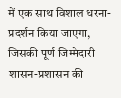में एक साथ विशाल धरना-प्रदर्शन किया जाएगा, जिसकी पूर्ण जिम्मेदारी शासन-प्रशासन की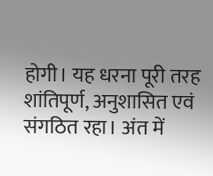होगी। यह धरना पूरी तरह शांतिपूर्ण, अनुशासित एवं संगठित रहा। अंत में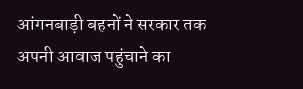आंगनबाड़ी बहनों ने सरकार तक अपनी आवाज पहुंचाने का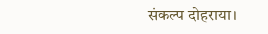संकल्प दोहराया।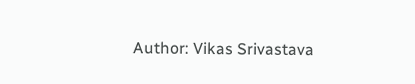Author: Vikas Srivastava